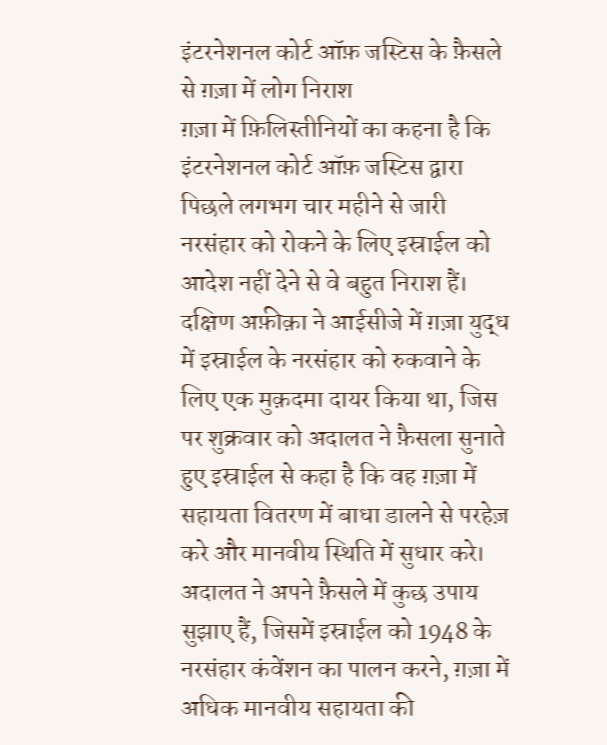इंटरनेशनल कोर्ट ऑफ़ जस्टिस के फ़ैसले से ग़ज़ा में लोग निराश
ग़ज़ा में फ़िलिस्तीनियों का कहना है कि इंटरनेशनल कोर्ट ऑफ़ जस्टिस द्वारा पिछले लगभग चार महीने से जारी नरसंहार को रोकने के लिए इस्राईल को आदेश नहीं देने से वे बहुत निराश हैं।
दक्षिण अफ़ीक़ा ने आईसीजे में ग़ज़ा युद्ध में इस्राईल के नरसंहार को रुकवाने के लिए एक मुक़दमा दायर किया था, जिस पर शुक्रवार को अदालत ने फ़ैसला सुनाते हुए इस्राईल से कहा है कि वह ग़ज़ा में सहायता वितरण में बाधा डालने से परहेज़ करे और मानवीय स्थिति में सुधार करे।
अदालत ने अपने फ़ैसले में कुछ उपाय सुझाए हैं, जिसमें इस्राईल को 1948 के नरसंहार कंवेंशन का पालन करने, ग़ज़ा में अधिक मानवीय सहायता की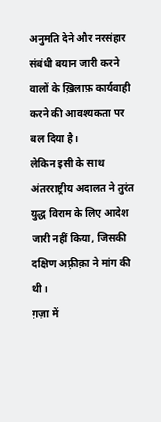अनुमति देने और नरसंहार संबंधी बयान जारी करने वालों के ख़िलाफ़ कार्यवाही करने की आवश्यकता पर बल दिया है।
लेकिन इसी के साथ अंतरराष्ट्रीय अदालत ने तुरंत युद्ध विराम के लिए आदेश जारी नहीं किया, जिसकी दक्षिण अफ़्रीक़ा ने मांग की थी।
ग़ज़ा में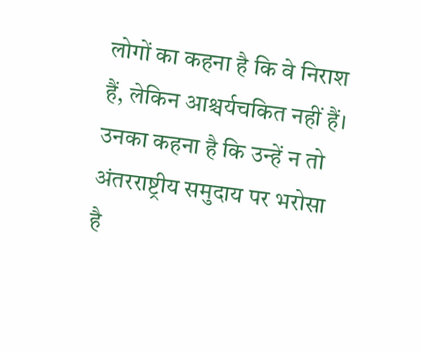लोगों का कहना है कि वे निराश हैं, लेकिन आश्चर्यचकित नहीं हैं। उनका कहना है कि उन्हें न तो अंतरराष्ट्रीय समुदाय पर भरोसा है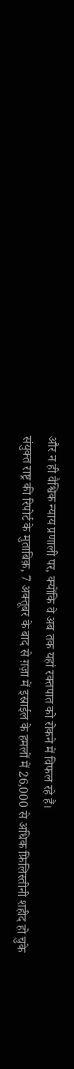और न ही वैश्विक न्याय प्रणाली पर, क्योंकि वे अब तक यहां रक्तपात को रोकने में विफल रहे हैं।
संयुक्त राष्ट्र की रिपोर्ट के मुताबिक़, 7 अक्तूबर के बाद से ग़ज़ा में इस्राईल के हमलों में 26,000 से अधिक फ़िलिस्तीनी शहीद हो चुके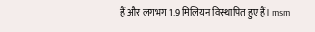हैं और लगभग 1.9 मिलियन विस्थापित हुए हैं। msm